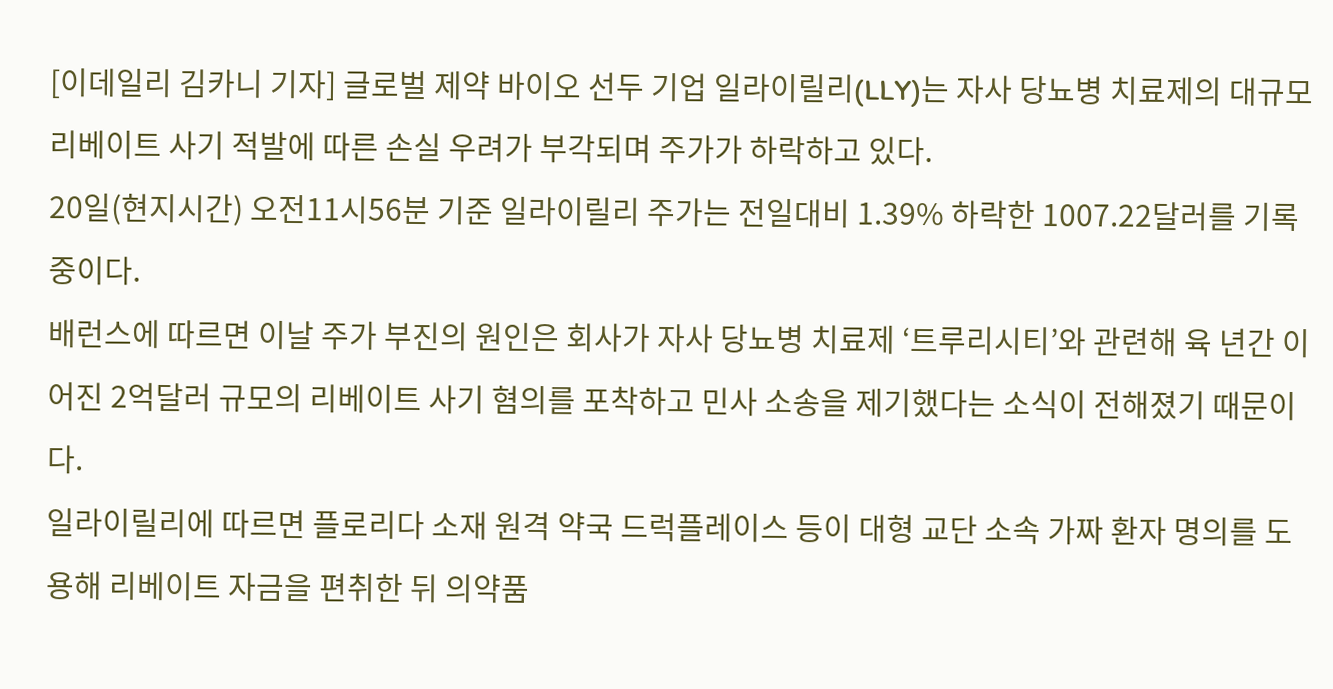[이데일리 김카니 기자] 글로벌 제약 바이오 선두 기업 일라이릴리(LLY)는 자사 당뇨병 치료제의 대규모 리베이트 사기 적발에 따른 손실 우려가 부각되며 주가가 하락하고 있다.
20일(현지시간) 오전11시56분 기준 일라이릴리 주가는 전일대비 1.39% 하락한 1007.22달러를 기록중이다.
배런스에 따르면 이날 주가 부진의 원인은 회사가 자사 당뇨병 치료제 ‘트루리시티’와 관련해 육 년간 이어진 2억달러 규모의 리베이트 사기 혐의를 포착하고 민사 소송을 제기했다는 소식이 전해졌기 때문이다.
일라이릴리에 따르면 플로리다 소재 원격 약국 드럭플레이스 등이 대형 교단 소속 가짜 환자 명의를 도용해 리베이트 자금을 편취한 뒤 의약품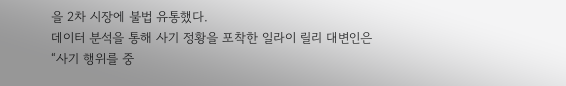을 2차 시장에 불법 유통했다.
데이터 분석을 통해 사기 정황을 포착한 일라이 릴리 대변인은 “사기 행위를 중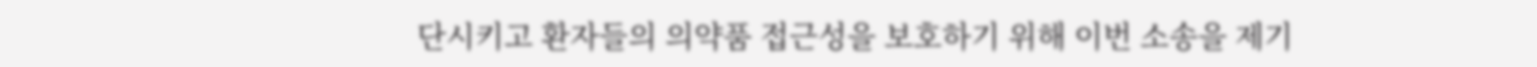단시키고 환자들의 의약품 접근성을 보호하기 위해 이번 소송을 제기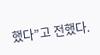했다”고 전했다.